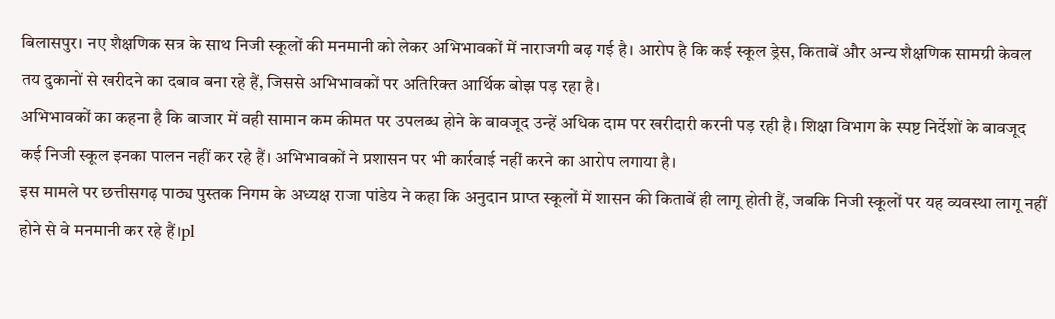बिलासपुर। नए शैक्षणिक सत्र के साथ निजी स्कूलों की मनमानी को लेकर अभिभावकों में नाराजगी बढ़ गई है। आरोप है कि कई स्कूल ड्रेस, किताबें और अन्य शैक्षणिक सामग्री केवल तय दुकानों से खरीदने का दबाव बना रहे हैं, जिससे अभिभावकों पर अतिरिक्त आर्थिक बोझ पड़ रहा है।
अभिभावकों का कहना है कि बाजार में वही सामान कम कीमत पर उपलब्ध होने के बावजूद उन्हें अधिक दाम पर खरीदारी करनी पड़ रही है। शिक्षा विभाग के स्पष्ट निर्देशों के बावजूद कई निजी स्कूल इनका पालन नहीं कर रहे हैं। अभिभावकों ने प्रशासन पर भी कार्रवाई नहीं करने का आरोप लगाया है।
इस मामले पर छत्तीसगढ़ पाठ्य पुस्तक निगम के अध्यक्ष राजा पांडेय ने कहा कि अनुदान प्राप्त स्कूलों में शासन की किताबें ही लागू होती हैं, जबकि निजी स्कूलों पर यह व्यवस्था लागू नहीं होने से वे मनमानी कर रहे हैं।pl